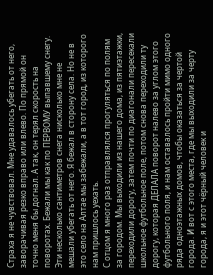Страха я не чувствовал. Мне удавалось убегать от него, заворачивая резко вправо или влево. По прямой он точно меня бы догнал. А так, он терял скорость на поворотах. Бежали мы как по ПЕРВОМУ выпавшему снегу. Эти несколько сантиметров снега нисколько мне не мешали убегать от него. Я бежал в сторону села. Но не в это село на Алтае мы забежали, а в тот город, из которого нам пришлось уехать.
С отцом я много раз отправлялся прогуляться по полям за городом. Мы выходили из нашего дома, из пятиэтажки, переходили дорогу, затем почти по диагонали пересекали школьное футбольное поле, потом снова переходили ту дорогу, которая ДЕЛАЛА поворот налево за углом этого футбольного поля, и нам оставалось пройти мимо одного ряда одноэтажных домов, чтобы оказаться за чертой города. И вот с этого места, где мы выходили за черту города, я и этот чёрный человек и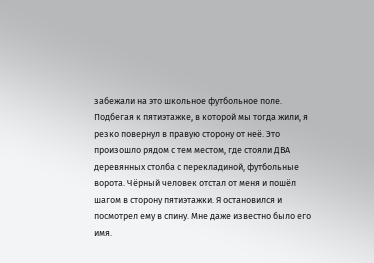забежали на это школьное футбольное поле. Подбегая к пятиэтажке, в которой мы тогда жили, я резко повернул в правую сторону от неё. Это произошло рядом с тем местом, где стояли ДВА деревянных столба с перекладиной, футбольные ворота. Чёрный человек отстал от меня и пошёл шагом в сторону пятиэтажки. Я остановился и посмотрел ему в спину. Мне даже известно было его имя.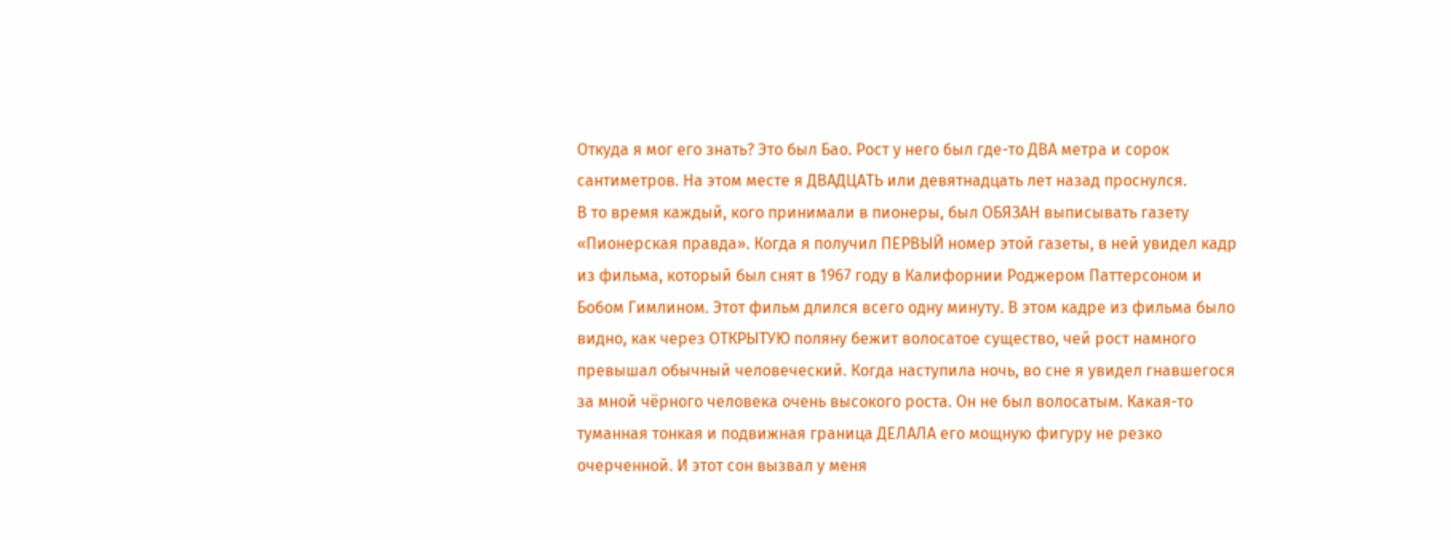Откуда я мог его знать? Это был Бао. Рост у него был где-то ДВА метра и сорок сантиметров. На этом месте я ДВАДЦАТЬ или девятнадцать лет назад проснулся.
В то время каждый, кого принимали в пионеры, был ОБЯЗАН выписывать газету «Пионерская правда». Когда я получил ПЕРВЫЙ номер этой газеты, в ней увидел кадр из фильма, который был снят в 1967 году в Калифорнии Роджером Паттерсоном и Бобом Гимлином. Этот фильм длился всего одну минуту. В этом кадре из фильма было видно, как через ОТКРЫТУЮ поляну бежит волосатое существо, чей рост намного превышал обычный человеческий. Когда наступила ночь, во сне я увидел гнавшегося за мной чёрного человека очень высокого роста. Он не был волосатым. Какая-то туманная тонкая и подвижная граница ДЕЛАЛА его мощную фигуру не резко очерченной. И этот сон вызвал у меня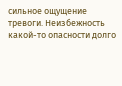сильное ощущение тревоги. Неизбежность какой-то опасности долго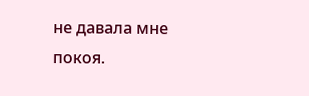не давала мне покоя.